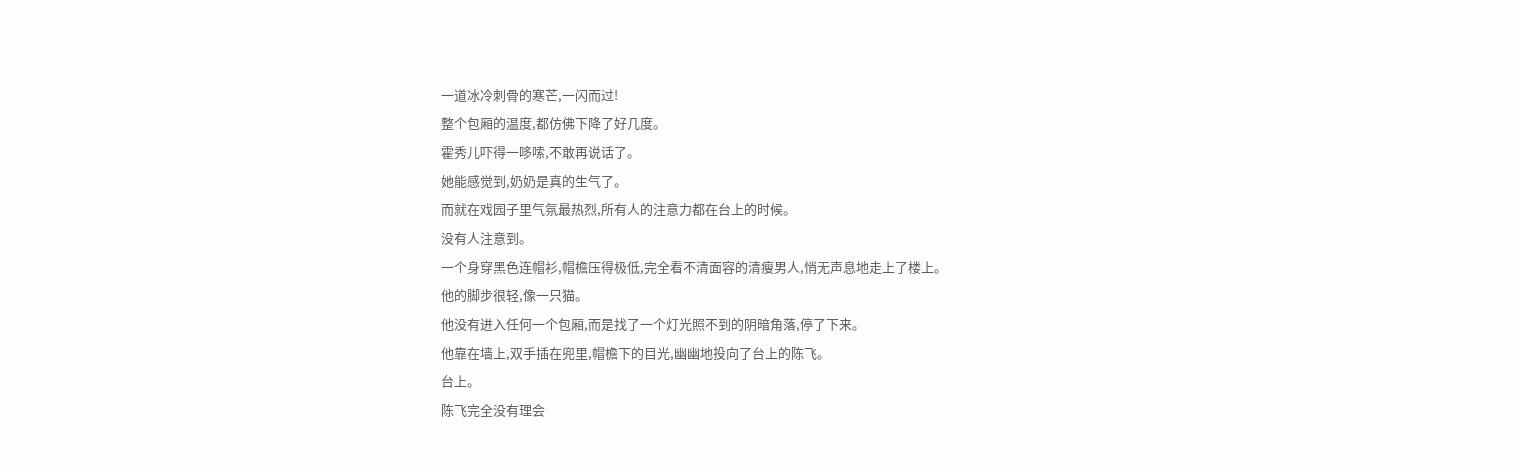一道冰冷刺骨的寒芒,一闪而过!
整个包厢的温度,都仿佛下降了好几度。
霍秀儿吓得一哆嗦,不敢再说话了。
她能感觉到,奶奶是真的生气了。
而就在戏园子里气氛最热烈,所有人的注意力都在台上的时候。
没有人注意到。
一个身穿黑色连帽衫,帽檐压得极低,完全看不清面容的清瘦男人,悄无声息地走上了楼上。
他的脚步很轻,像一只猫。
他没有进入任何一个包厢,而是找了一个灯光照不到的阴暗角落,停了下来。
他靠在墙上,双手插在兜里,帽檐下的目光,幽幽地投向了台上的陈飞。
台上。
陈飞完全没有理会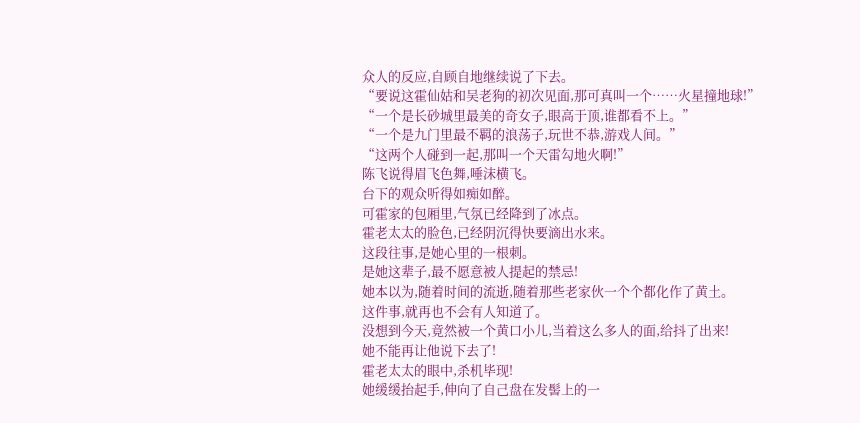众人的反应,自顾自地继续说了下去。
“要说这霍仙姑和吴老狗的初次见面,那可真叫一个……火星撞地球!”
“一个是长砂城里最美的奇女子,眼高于顶,谁都看不上。”
“一个是九门里最不羁的浪荡子,玩世不恭,游戏人间。”
“这两个人碰到一起,那叫一个天雷勾地火啊!”
陈飞说得眉飞色舞,唾沫横飞。
台下的观众听得如痴如醉。
可霍家的包厢里,气氛已经降到了冰点。
霍老太太的脸色,已经阴沉得快要滴出水来。
这段往事,是她心里的一根刺。
是她这辈子,最不愿意被人提起的禁忌!
她本以为,随着时间的流逝,随着那些老家伙一个个都化作了黄土。
这件事,就再也不会有人知道了。
没想到今天,竟然被一个黄口小儿,当着这么多人的面,给抖了出来!
她不能再让他说下去了!
霍老太太的眼中,杀机毕现!
她缓缓抬起手,伸向了自己盘在发髻上的一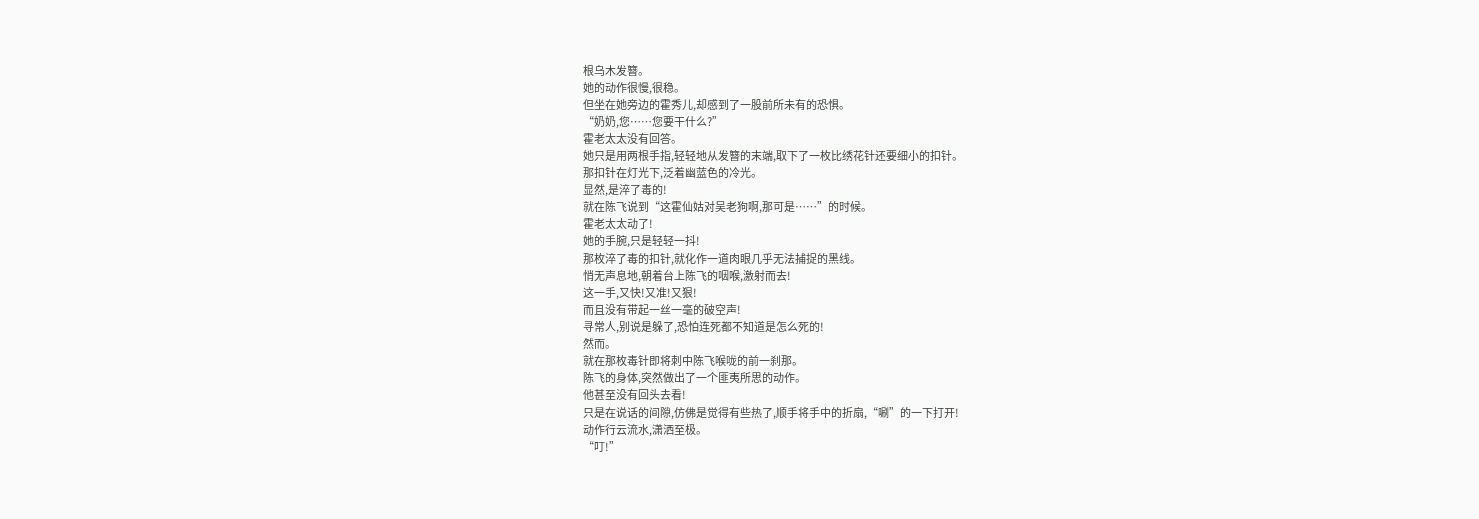根乌木发簪。
她的动作很慢,很稳。
但坐在她旁边的霍秀儿,却感到了一股前所未有的恐惧。
“奶奶,您……您要干什么?”
霍老太太没有回答。
她只是用两根手指,轻轻地从发簪的末端,取下了一枚比绣花针还要细小的扣针。
那扣针在灯光下,泛着幽蓝色的冷光。
显然,是淬了毒的!
就在陈飞说到“这霍仙姑对吴老狗啊,那可是……”的时候。
霍老太太动了!
她的手腕,只是轻轻一抖!
那枚淬了毒的扣针,就化作一道肉眼几乎无法捕捉的黑线。
悄无声息地,朝着台上陈飞的咽喉,激射而去!
这一手,又快!又准!又狠!
而且没有带起一丝一毫的破空声!
寻常人,别说是躲了,恐怕连死都不知道是怎么死的!
然而。
就在那枚毒针即将刺中陈飞喉咙的前一刹那。
陈飞的身体,突然做出了一个匪夷所思的动作。
他甚至没有回头去看!
只是在说话的间隙,仿佛是觉得有些热了,顺手将手中的折扇,“唰”的一下打开!
动作行云流水,潇洒至极。
“叮!”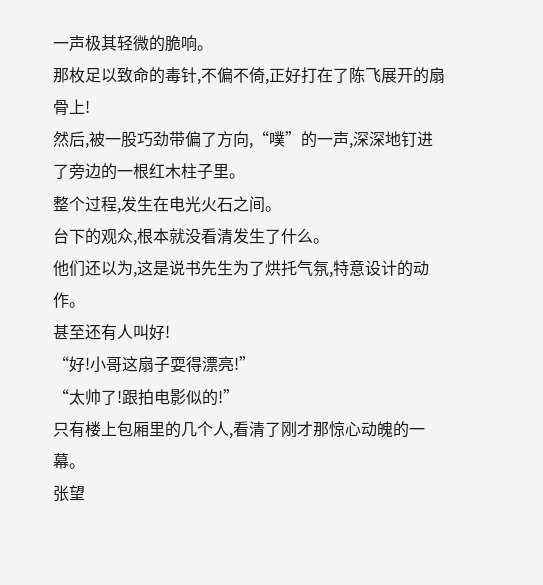一声极其轻微的脆响。
那枚足以致命的毒针,不偏不倚,正好打在了陈飞展开的扇骨上!
然后,被一股巧劲带偏了方向,“噗”的一声,深深地钉进了旁边的一根红木柱子里。
整个过程,发生在电光火石之间。
台下的观众,根本就没看清发生了什么。
他们还以为,这是说书先生为了烘托气氛,特意设计的动作。
甚至还有人叫好!
“好!小哥这扇子耍得漂亮!”
“太帅了!跟拍电影似的!”
只有楼上包厢里的几个人,看清了刚才那惊心动魄的一幕。
张望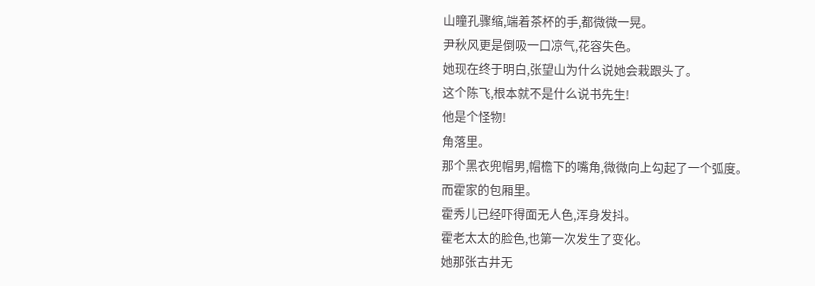山瞳孔骤缩,端着茶杯的手,都微微一晃。
尹秋风更是倒吸一口凉气,花容失色。
她现在终于明白,张望山为什么说她会栽跟头了。
这个陈飞,根本就不是什么说书先生!
他是个怪物!
角落里。
那个黑衣兜帽男,帽檐下的嘴角,微微向上勾起了一个弧度。
而霍家的包厢里。
霍秀儿已经吓得面无人色,浑身发抖。
霍老太太的脸色,也第一次发生了变化。
她那张古井无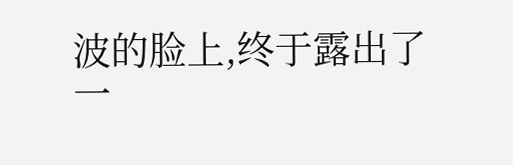波的脸上,终于露出了一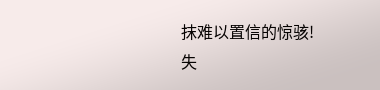抹难以置信的惊骇!
失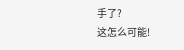手了?
这怎么可能!